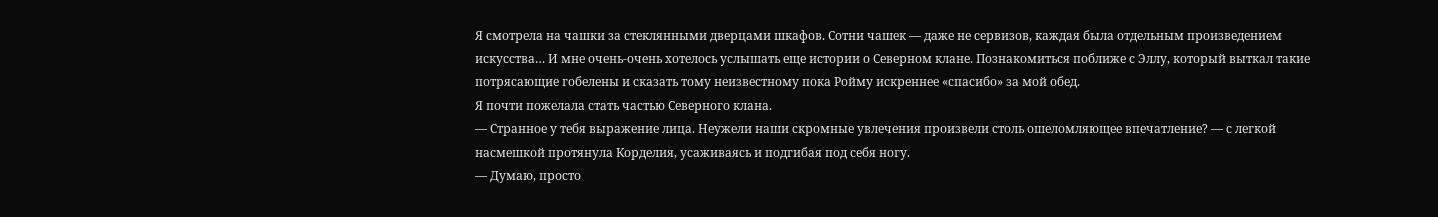Я смотрела на чашки за стеклянными дверцами шкафов. Сотни чашек — даже не сервизов, каждая была отдельным произведением искусства… И мне очень-очень хотелось услышать еще истории о Северном клане. Познакомиться поближе с Эллу, который выткал такие потрясающие гобелены и сказать тому неизвестному пока Ройму искреннее «спасибо» за мой обед.
Я почти пожелала стать частью Северного клана.
— Странное у тебя выражение лица. Неужели наши скромные увлечения произвели столь ошеломляющее впечатление? — с легкой насмешкой протянула Корделия, усаживаясь и подгибая под себя ногу.
— Думаю, просто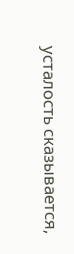усталость сказывается,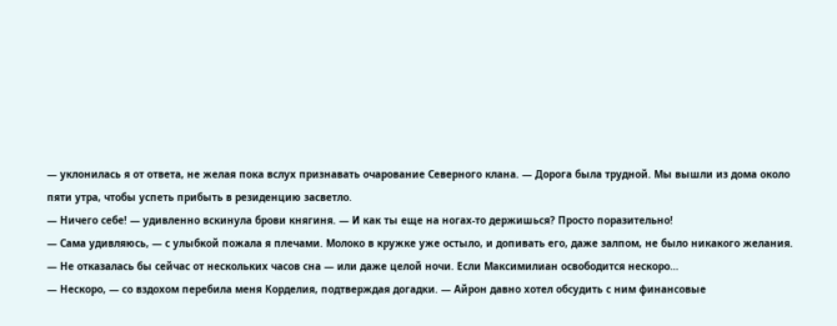— уклонилась я от ответа, не желая пока вслух признавать очарование Северного клана. — Дорога была трудной. Мы вышли из дома около пяти утра, чтобы успеть прибыть в резиденцию засветло.
— Ничего себе! — удивленно вскинула брови княгиня. — И как ты еще на ногах-то держишься? Просто поразительно!
— Сама удивляюсь, — с улыбкой пожала я плечами. Молоко в кружке уже остыло, и допивать его, даже залпом, не было никакого желания. — Не отказалась бы сейчас от нескольких часов сна — или даже целой ночи. Если Максимилиан освободится нескоро…
— Нескоро, — со вздохом перебила меня Корделия, подтверждая догадки. — Айрон давно хотел обсудить с ним финансовые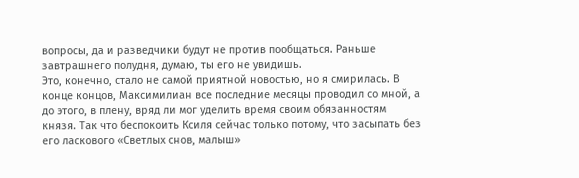вопросы, да и разведчики будут не против пообщаться. Раньше завтрашнего полудня, думаю, ты его не увидишь.
Это, конечно, стало не самой приятной новостью, но я смирилась. В конце концов, Максимилиан все последние месяцы проводил со мной, а до этого, в плену, вряд ли мог уделить время своим обязанностям князя. Так что беспокоить Ксиля сейчас только потому, что засыпать без его ласкового «Светлых снов, малыш»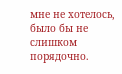мне не хотелось, было бы не слишком порядочно.